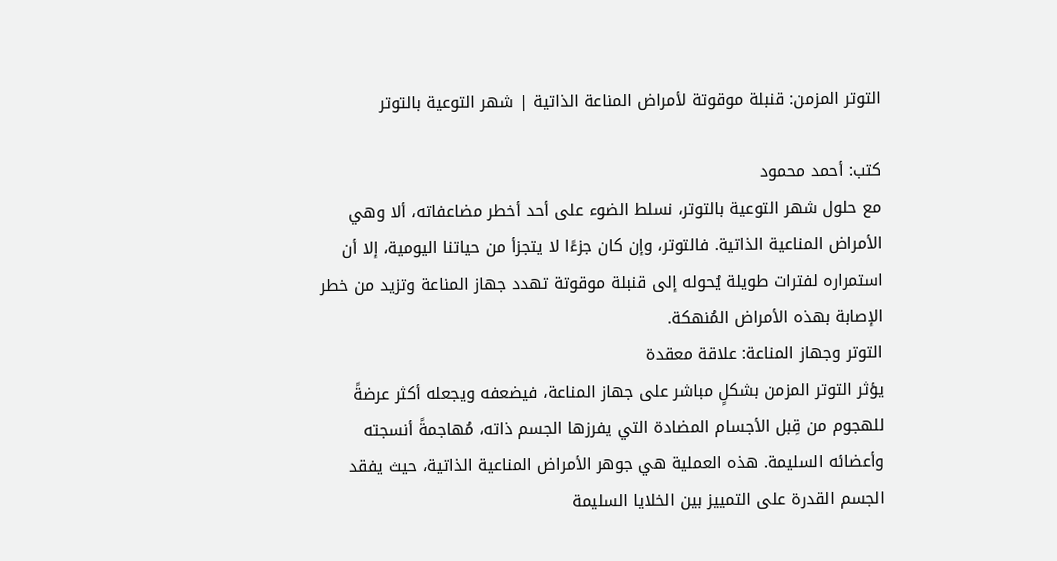التوتر المزمن: قنبلة موقوتة لأمراض المناعة الذاتية | شهر التوعية بالتوتر

كتب: أحمد محمود
مع حلول شهر التوعية بالتوتر، نسلط الضوء على أحد أخطر مضاعفاته، ألا وهي الأمراض المناعية الذاتية. فالتوتر، وإن كان جزءًا لا يتجزأ من حياتنا اليومية، إلا أن استمراره لفترات طويلة يُحوله إلى قنبلة موقوتة تهدد جهاز المناعة وتزيد من خطر الإصابة بهذه الأمراض المُنهكة.
التوتر وجهاز المناعة: علاقة معقدة
يؤثر التوتر المزمن بشكلٍ مباشر على جهاز المناعة، فيضعفه ويجعله أكثر عرضةً للهجوم من قِبل الأجسام المضادة التي يفرزها الجسم ذاته، مُهاجمةً أنسجته وأعضائه السليمة. هذه العملية هي جوهر الأمراض المناعية الذاتية، حيث يفقد الجسم القدرة على التمييز بين الخلايا السليمة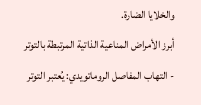والخلايا الضارة.
أبرز الأمراض المناعية الذاتية المرتبطة بالتوتر
- التهاب المفاصل الروماتويدي: يُعتبر التوتر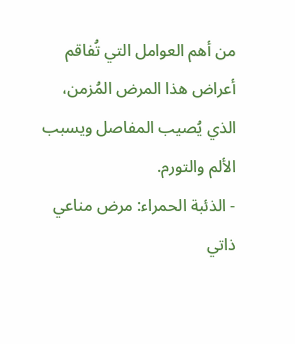من أهم العوامل التي تُفاقم أعراض هذا المرض المُزمن، الذي يُصيب المفاصل ويسبب الألم والتورم.
- الذئبة الحمراء: مرض مناعي ذاتي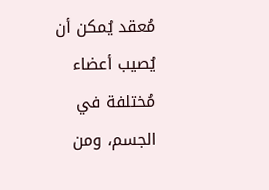مُعقد يُمكن أن يُصيب أعضاء مُختلفة في الجسم، ومن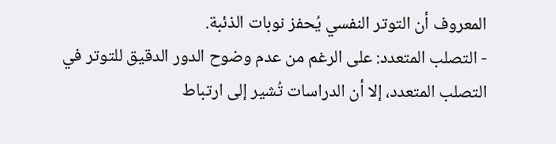المعروف أن التوتر النفسي يُحفز نوبات الذئبة.
- التصلب المتعدد: على الرغم من عدم وضوح الدور الدقيق للتوتر في التصلب المتعدد، إلا أن الدراسات تُشير إلى ارتباط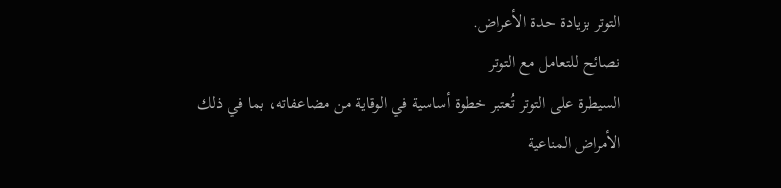التوتر بزيادة حدة الأعراض.
نصائح للتعامل مع التوتر
السيطرة على التوتر تُعتبر خطوة أساسية في الوقاية من مضاعفاته، بما في ذلك الأمراض المناعية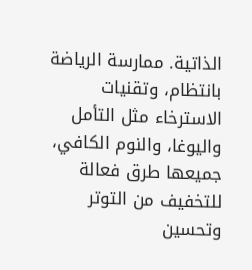الذاتية. ممارسة الرياضة بانتظام، وتقنيات الاسترخاء مثل التأمل واليوغا، والنوم الكافي، جميعها طرق فعالة للتخفيف من التوتر وتحسين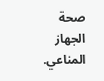صحة الجهاز المناعي.